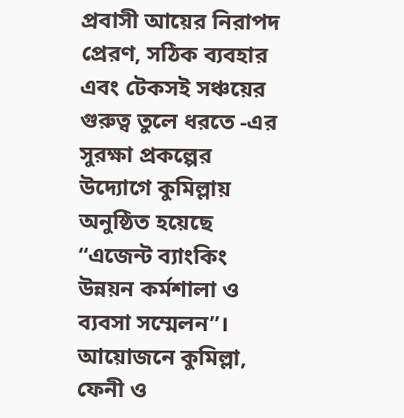প্রবাসী আয়ের নিরাপদ প্রেরণ, সঠিক ব্যবহার এবং টেকসই সঞ্চয়ের গুরুত্ব তুলে ধরতে -এর সুরক্ষা প্রকল্পের উদ্যোগে কুমিল্লায় অনুষ্ঠিত হয়েছে “এজেন্ট ব্যাংকিং উন্নয়ন কর্মশালা ও ব্যবসা সম্মেলন”। আয়োজনে কুমিল্লা, ফেনী ও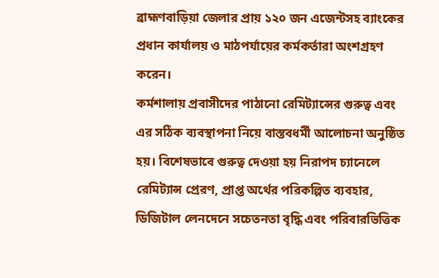ব্রাহ্মণবাড়িয়া জেলার প্রায় ১২০ জন এজেন্টসহ ব্যাংকের প্রধান কার্যালয় ও মাঠপর্যায়ের কর্মকর্তারা অংশগ্রহণ করেন।
কর্মশালায় প্রবাসীদের পাঠানো রেমিট্যান্সের গুরুত্ব এবং এর সঠিক ব্যবস্থাপনা নিয়ে বাস্তবধর্মী আলোচনা অনুষ্ঠিত হয়। বিশেষভাবে গুরুত্ব দেওয়া হয় নিরাপদ চ্যানেলে রেমিট্যান্স প্রেরণ, প্রাপ্ত অর্থের পরিকল্পিত ব্যবহার, ডিজিটাল লেনদেনে সচেতনতা বৃদ্ধি এবং পরিবারভিত্তিক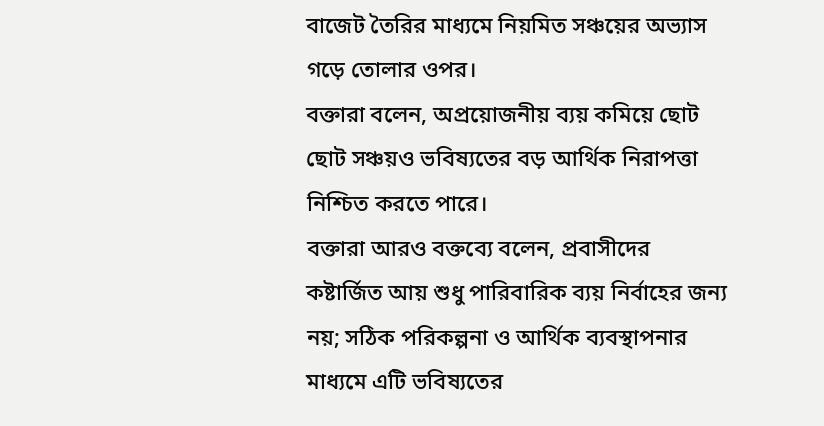বাজেট তৈরির মাধ্যমে নিয়মিত সঞ্চয়ের অভ্যাস গড়ে তোলার ওপর।
বক্তারা বলেন, অপ্রয়োজনীয় ব্যয় কমিয়ে ছোট ছোট সঞ্চয়ও ভবিষ্যতের বড় আর্থিক নিরাপত্তা নিশ্চিত করতে পারে।
বক্তারা আরও বক্তব্যে বলেন, প্রবাসীদের কষ্টার্জিত আয় শুধু পারিবারিক ব্যয় নির্বাহের জন্য নয়; সঠিক পরিকল্পনা ও আর্থিক ব্যবস্থাপনার মাধ্যমে এটি ভবিষ্যতের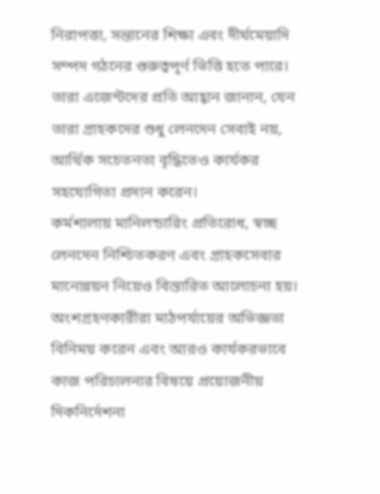নিরাপত্তা, সন্তানের শিক্ষা এবং দীর্ঘমেয়াদি সম্পদ গঠনের গুরুত্বপূর্ণ ভিত্তি হতে পারে। তারা এজেন্টদের প্রতি আহ্বান জানান, যেন তারা গ্রাহকদের শুধু লেনদেন সেবাই নয়, আর্থিক সচেতনতা বৃদ্ধিতেও কার্যকর সহযোগিতা প্রদান করেন।
কর্মশালায় মানিলন্ডারিং প্রতিরোধ, স্বচ্ছ লেনদেন নিশ্চিতকরণ এবং গ্রাহকসেবার মানোন্নয়ন নিয়েও বিস্তারিত আলোচনা হয়। অংশগ্রহণকারীরা মাঠপর্যায়ের অভিজ্ঞতা বিনিময় করেন এবং আরও কার্যকরভাবে কাজ পরিচালনার বিষয়ে প্রয়োজনীয় দিকনির্দেশনা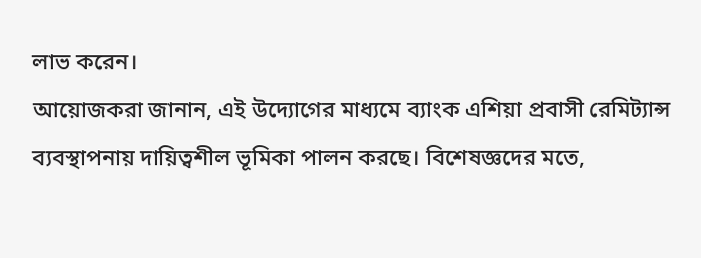লাভ করেন।
আয়োজকরা জানান, এই উদ্যোগের মাধ্যমে ব্যাংক এশিয়া প্রবাসী রেমিট্যান্স ব্যবস্থাপনায় দায়িত্বশীল ভূমিকা পালন করছে। বিশেষজ্ঞদের মতে,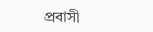প্রবাসী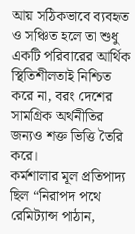আয় সঠিকভাবে ব্যবহৃত ও সঞ্চিত হলে তা শুধু একটি পরিবারের আর্থিক স্থিতিশীলতাই নিশ্চিত করে না, বরং দেশের সামগ্রিক অর্থনীতির জন্যও শক্ত ভিত্তি তৈরি করে।
কর্মশালার মূল প্রতিপাদ্য ছিল “নিরাপদ পথে রেমিট্যান্স পাঠান,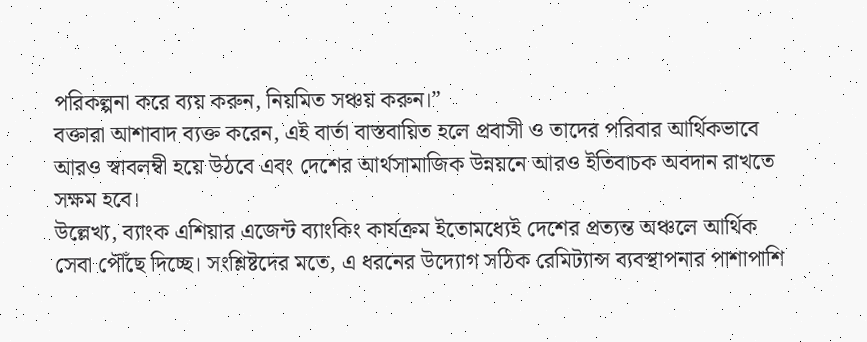পরিকল্পনা করে ব্যয় করুন, নিয়মিত সঞ্চয় করুন।”
বক্তারা আশাবাদ ব্যক্ত করেন, এই বার্তা বাস্তবায়িত হলে প্রবাসী ও তাদের পরিবার আর্থিকভাবে আরও স্বাবলম্বী হয়ে উঠবে এবং দেশের আর্থসামাজিক উন্নয়নে আরও ইতিবাচক অবদান রাখতে সক্ষম হবে।
উল্লেখ্য, ব্যাংক এশিয়ার এজেন্ট ব্যাংকিং কার্যক্রম ইতোমধ্যেই দেশের প্রত্যন্ত অঞ্চলে আর্থিক সেবা পৌঁছে দিচ্ছে। সংশ্লিষ্টদের মতে, এ ধরনের উদ্যোগ সঠিক রেমিট্যান্স ব্যবস্থাপনার পাশাপাশি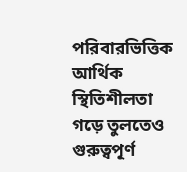পরিবারভিত্তিক আর্থিক স্থিতিশীলতা গড়ে তুলতেও গুরুত্বপূর্ণ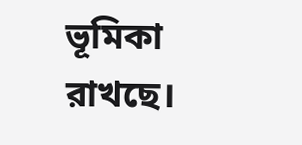ভূমিকা রাখছে।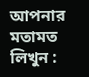আপনার মতামত লিখুন :